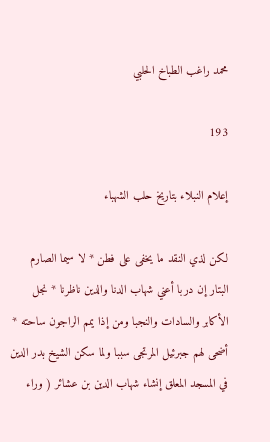محمد راغب الطباخ الحلبي

193

إعلام النبلاء بتاريخ حلب الشهباء

لكن لذي النقد ما يخفى على فطن * لا سيما الصارم البتار إن دربا أعني شهاب الدنا والدين ناظرنا * نجل الأكابر والسادات والنجبا ومن إذا يمم الراجون ساحته * أضحى لهم جبرئيل المرتجى سببا ولما سكن الشيخ بدر الدين في المسجد المعلق إنشاء شهاب الدين بن عشائر ( وراء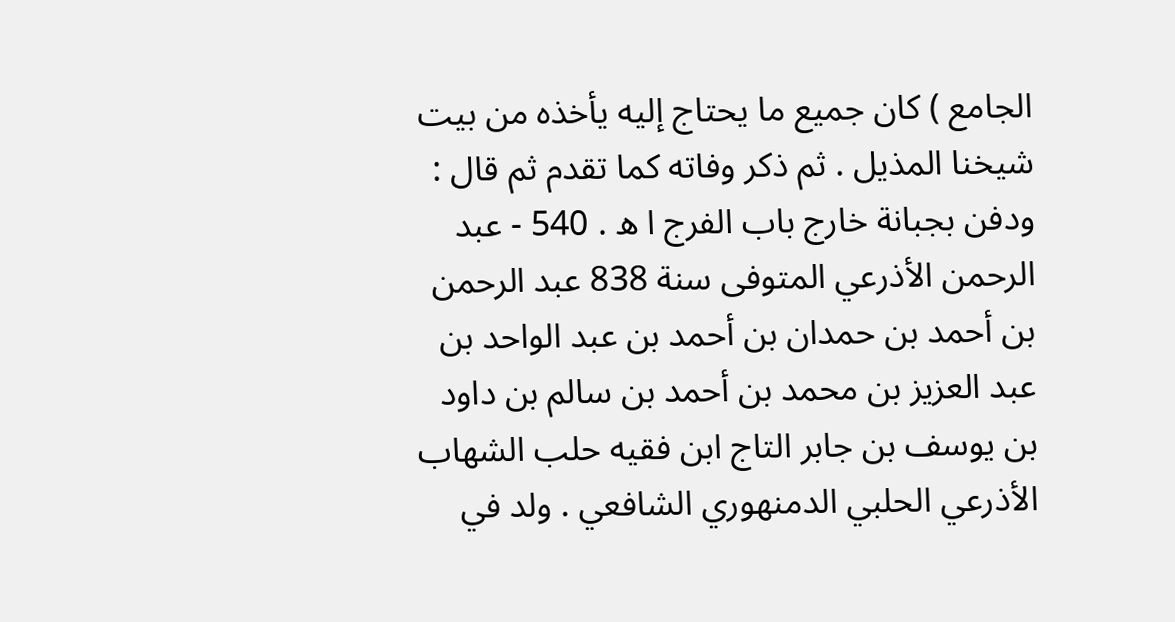الجامع ) كان جميع ما يحتاج إليه يأخذه من بيت شيخنا المذيل . ثم ذكر وفاته كما تقدم ثم قال : ودفن بجبانة خارج باب الفرج ا ه . 540 - عبد الرحمن الأذرعي المتوفى سنة 838 عبد الرحمن بن أحمد بن حمدان بن أحمد بن عبد الواحد بن عبد العزيز بن محمد بن أحمد بن سالم بن داود بن يوسف بن جابر التاج ابن فقيه حلب الشهاب الأذرعي الحلبي الدمنهوري الشافعي . ولد في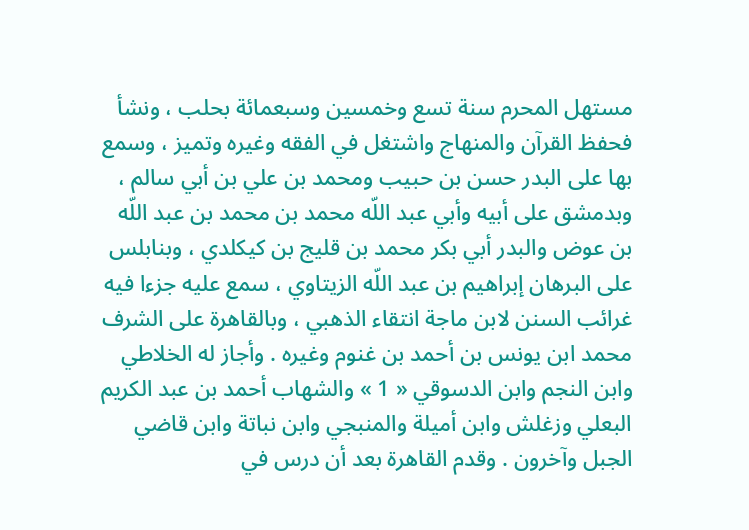مستهل المحرم سنة تسع وخمسين وسبعمائة بحلب ، ونشأ فحفظ القرآن والمنهاج واشتغل في الفقه وغيره وتميز ، وسمع بها على البدر حسن بن حبيب ومحمد بن علي بن أبي سالم ، وبدمشق على أبيه وأبي عبد اللّه محمد بن محمد بن عبد اللّه بن عوض والبدر أبي بكر محمد بن قليج بن كيكلدي ، وبنابلس على البرهان إبراهيم بن عبد اللّه الزيتاوي ، سمع عليه جزءا فيه غرائب السنن لابن ماجة انتقاء الذهبي ، وبالقاهرة على الشرف محمد ابن يونس بن أحمد بن غنوم وغيره . وأجاز له الخلاطي وابن النجم وابن الدسوقي « 1 » والشهاب أحمد بن عبد الكريم البعلي وزغلش وابن أميلة والمنبجي وابن نباتة وابن قاضي الجبل وآخرون . وقدم القاهرة بعد أن درس في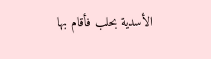الأسدية بحلب فأقام بها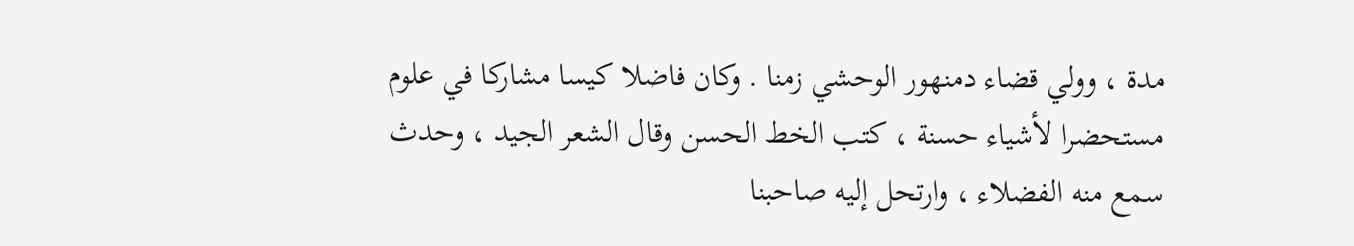مدة ، وولي قضاء دمنهور الوحشي زمنا . وكان فاضلا كيسا مشاركا في علوم مستحضرا لأشياء حسنة ، كتب الخط الحسن وقال الشعر الجيد ، وحدث سمع منه الفضلاء ، وارتحل إليه صاحبنا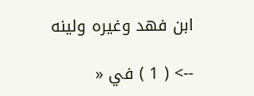ابن فهد وغيره ولينه

--> ( 1 ) في «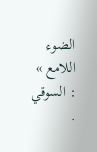الضوء اللامع » : السوقي .